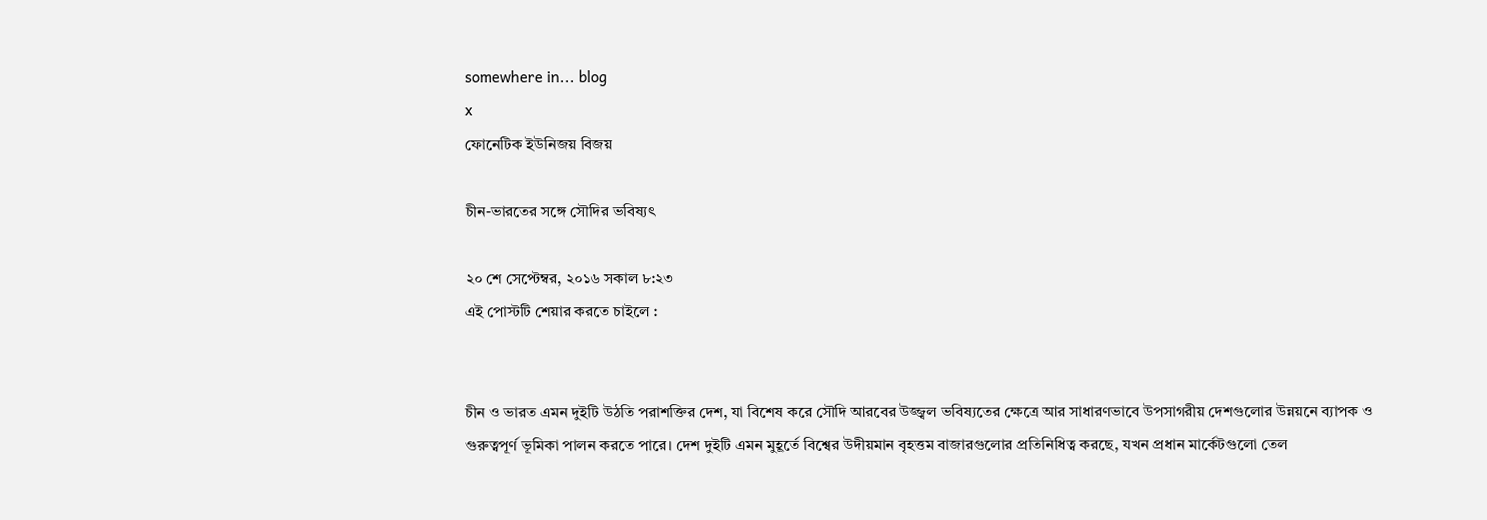somewhere in... blog
x
ফোনেটিক ইউনিজয় বিজয়

চীন-ভারতের সঙ্গে সৌদির ভবিষ্যৎ

২০ শে সেপ্টেম্বর, ২০১৬ সকাল ৮:২৩
এই পোস্টটি শেয়ার করতে চাইলে :


চীন ও ভারত এমন দুইটি উঠতি পরাশক্তির দেশ, যা বিশেষ করে সৌদি আরবের উজ্জ্বল ভবিষ্যতের ক্ষেত্রে আর সাধারণভাবে উপসাগরীয় দেশগুলোর উন্নয়নে ব্যাপক ও গুরুত্বপূর্ণ ভূমিকা পালন করতে পারে। দেশ দুইটি এমন মুহূর্তে বিশ্বের উদীয়মান বৃহত্তম বাজারগুলোর প্রতিনিধিত্ব করছে, যখন প্রধান মার্কেটগুলো তেল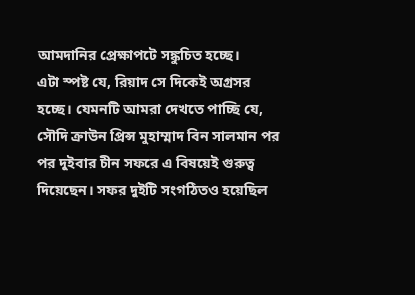আমদানির প্রেক্ষাপটে সঙ্কুচিত হচ্ছে।
এটা স্পষ্ট যে, রিয়াদ সে দিকেই অগ্রসর হচ্ছে। যেমনটি আমরা দেখতে পাচ্ছি যে, সৌদি ক্রাউন প্রিন্স মুহাম্মাদ বিন সালমান পর পর দুইবার চীন সফরে এ বিষয়েই গুরুত্ব দিয়েছেন। সফর দুইটি সংগঠিতও হয়েছিল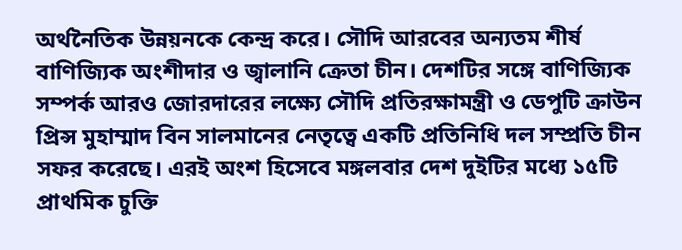অর্থনৈতিক উন্নয়নকে কেন্দ্র করে। সৌদি আরবের অন্যতম শীর্ষ বাণিজ্যিক অংশীদার ও জ্বালানি ক্রেতা চীন। দেশটির সঙ্গে বাণিজ্যিক সম্পর্ক আরও জোরদারের লক্ষ্যে সৌদি প্রতিরক্ষামন্ত্রী ও ডেপুটি ক্রাউন প্রিন্স মুহাম্মাদ বিন সালমানের নেতৃত্বে একটি প্রতিনিধি দল সম্প্রতি চীন সফর করেছে। এরই অংশ হিসেবে মঙ্গলবার দেশ দুইটির মধ্যে ১৫টি প্রাথমিক চুক্তি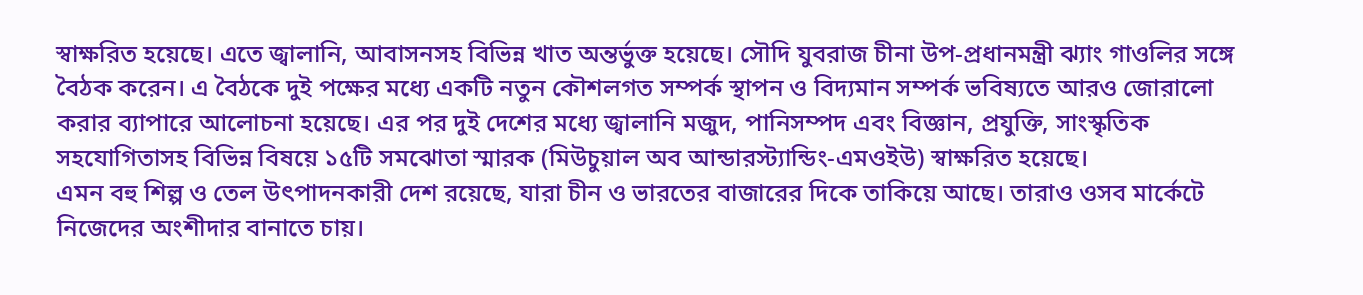স্বাক্ষরিত হয়েছে। এতে জ্বালানি, আবাসনসহ বিভিন্ন খাত অন্তর্ভুক্ত হয়েছে। সৌদি যুবরাজ চীনা উপ-প্রধানমন্ত্রী ঝ্যাং গাওলির সঙ্গে বৈঠক করেন। এ বৈঠকে দুই পক্ষের মধ্যে একটি নতুন কৌশলগত সম্পর্ক স্থাপন ও বিদ্যমান সম্পর্ক ভবিষ্যতে আরও জোরালো করার ব্যাপারে আলোচনা হয়েছে। এর পর দুই দেশের মধ্যে জ্বালানি মজুদ, পানিসম্পদ এবং বিজ্ঞান, প্রযুক্তি, সাংস্কৃতিক সহযোগিতাসহ বিভিন্ন বিষয়ে ১৫টি সমঝোতা স্মারক (মিউচুয়াল অব আন্ডারস্ট্যান্ডিং-এমওইউ) স্বাক্ষরিত হয়েছে।
এমন বহু শিল্প ও তেল উৎপাদনকারী দেশ রয়েছে, যারা চীন ও ভারতের বাজারের দিকে তাকিয়ে আছে। তারাও ওসব মার্কেটে নিজেদের অংশীদার বানাতে চায়।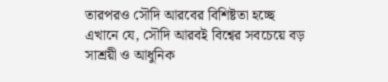তারপরও সৌদি আরবের বিশিষ্টতা হচ্ছে এখানে যে, সৌদি আরবই বিশ্বের সবচেয়ে বড় সাশ্রয়ী ও আধুনিক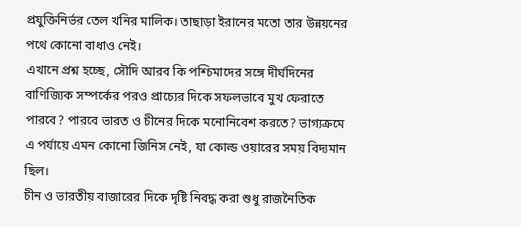প্রযুক্তিনির্ভর তেল খনির মালিক। তাছাড়া ইরানের মতো তার উন্নয়নের পথে কোনো বাধাও নেই।
এখানে প্রশ্ন হচ্ছে, সৌদি আরব কি পশ্চিমাদের সঙ্গে দীর্ঘদিনের বাণিজ্যিক সম্পর্কের পরও প্রাচ্যের দিকে সফলভাবে মুখ ফেরাতে পারবে? পারবে ভারত ও চীনের দিকে মনোনিবেশ করতে? ভাগ্যক্রমে এ পর্যায়ে এমন কোনো জিনিস নেই, যা কোল্ড ওয়ারের সময় বিদ্যমান ছিল।
চীন ও ভারতীয় বাজারের দিকে দৃষ্টি নিবদ্ধ করা শুধু রাজনৈতিক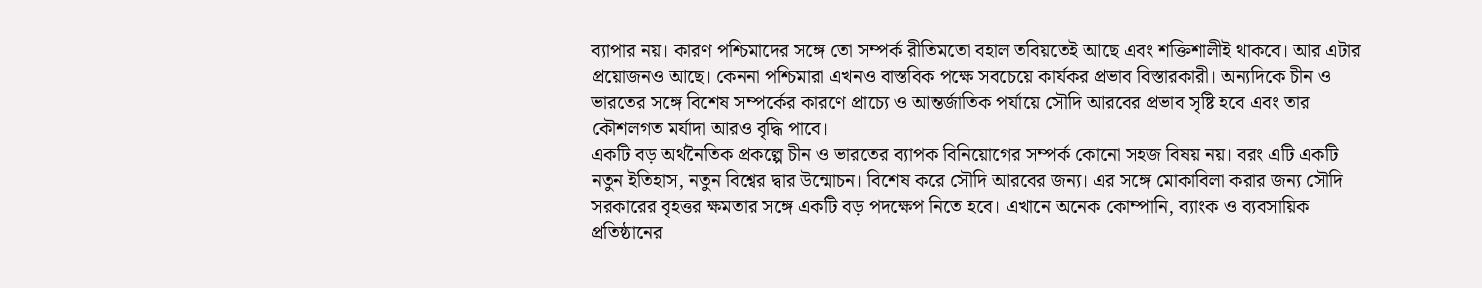ব্যাপার নয়। কারণ পশ্চিমাদের সঙ্গে তো সম্পর্ক রীতিমতো বহাল তবিয়তেই আছে এবং শক্তিশালীই থাকবে। আর এটার প্রয়োজনও আছে। কেননা পশ্চিমারা এখনও বাস্তবিক পক্ষে সবচেয়ে কার্যকর প্রভাব বিস্তারকারী। অন্যদিকে চীন ও ভারতের সঙ্গে বিশেষ সম্পর্কের কারণে প্রাচ্যে ও আন্তর্জাতিক পর্যায়ে সৌদি আরবের প্রভাব সৃষ্টি হবে এবং তার কৌশলগত মর্যাদা আরও বৃদ্ধি পাবে।
একটি বড় অর্থনৈতিক প্রকল্পে চীন ও ভারতের ব্যাপক বিনিয়োগের সম্পর্ক কোনো সহজ বিষয় নয়। বরং এটি একটি নতুন ইতিহাস, নতুন বিশ্বের দ্বার উন্মোচন। বিশেষ করে সৌদি আরবের জন্য। এর সঙ্গে মোকাবিলা করার জন্য সৌদি সরকারের বৃহত্তর ক্ষমতার সঙ্গে একটি বড় পদক্ষেপ নিতে হবে। এখানে অনেক কোম্পানি, ব্যাংক ও ব্যবসায়িক প্রতিষ্ঠানের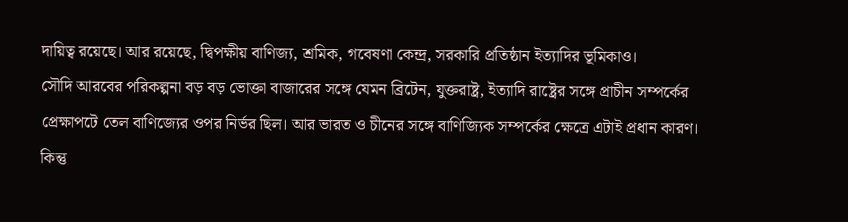দায়িত্ব রয়েছে। আর রয়েছে, দ্বিপক্ষীয় বাণিজ্য, শ্রমিক, গবেষণা কেন্দ্র, সরকারি প্রতিষ্ঠান ইত্যাদির ভূমিকাও।
সৌদি আরবের পরিকল্পনা বড় বড় ভোক্তা বাজারের সঙ্গে যেমন ব্রিটেন, যুক্তরাষ্ট্র, ইত্যাদি রাষ্ট্রের সঙ্গে প্রাচীন সম্পর্কের প্রেক্ষাপটে তেল বাণিজ্যের ওপর নির্ভর ছিল। আর ভারত ও চীনের সঙ্গে বাণিজ্যিক সম্পর্কের ক্ষেত্রে এটাই প্রধান কারণ। কিন্তু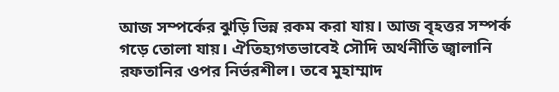আজ সম্পর্কের ঝুড়ি ভিন্ন রকম করা যায়। আজ বৃহত্তর সম্পর্ক গড়ে তোলা যায়। ঐতিহ্যগতভাবেই সৌদি অর্থনীতি জ্বালানি রফতানির ওপর নির্ভরশীল। তবে মুহাম্মাদ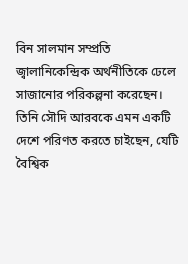বিন সালমান সম্প্রতি জ্বালানিকেন্দ্রিক অর্থনীতিকে ঢেলে সাজানোর পরিকল্পনা করেছেন। তিনি সৌদি আরবকে এমন একটি দেশে পরিণত করতে চাইছেন, যেটি বৈশ্বিক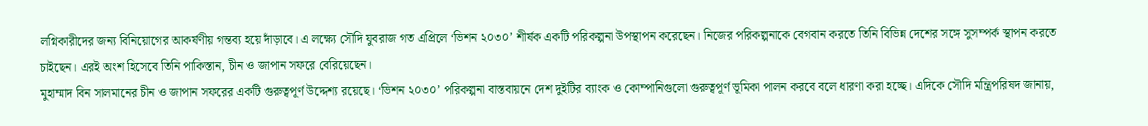লগ্নিকারীদের জন্য বিনিয়োগের আকর্ষণীয় গন্তব্য হয়ে দাঁড়াবে। এ লক্ষ্যে সৌদি যুবরাজ গত এপ্রিলে ‘ভিশন ২০৩০’ শীর্ষক একটি পরিকল্পনা উপস্থাপন করেছেন। নিজের পরিকল্পনাকে বেগবান করতে তিনি বিভিন্ন দেশের সঙ্গে সুসম্পর্ক স্থাপন করতে চাইছেন। এরই অংশ হিসেবে তিনি পাকিস্তান, চীন ও জাপান সফরে বেরিয়েছেন।
মুহাম্মাদ বিন সালমানের চীন ও জাপান সফরের একটি গুরুত্বপূর্ণ উদ্দেশ্য রয়েছে। ‘ভিশন ২০৩০’ পরিকল্পনা বাস্তবায়নে দেশ দুইটির ব্যাংক ও কোম্পানিগুলো গুরুত্বপূর্ণ ভূমিকা পালন করবে বলে ধারণা করা হচ্ছে। এদিকে সৌদি মন্ত্রিপরিষদ জানায়,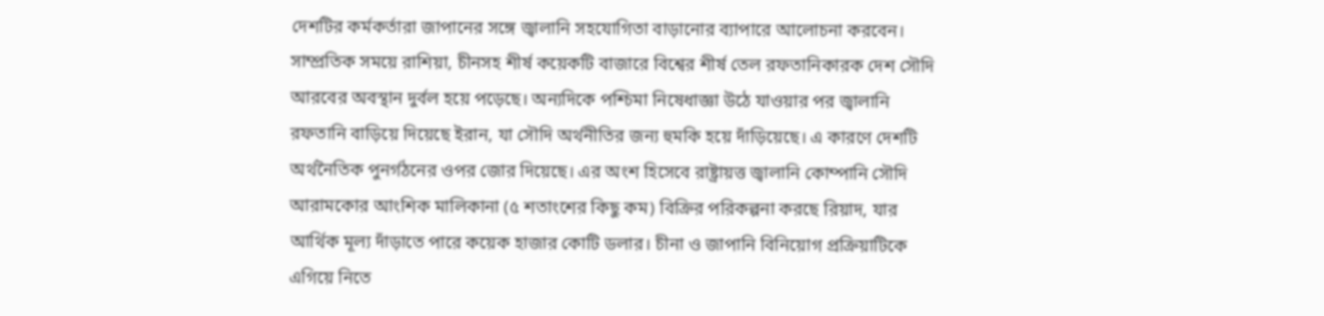দেশটির কর্মকর্তারা জাপানের সঙ্গে জ্বালানি সহযোগিতা বাড়ানোর ব্যাপারে আলোচনা করবেন।
সাম্প্রতিক সময়ে রাশিয়া, চীনসহ শীর্ষ কয়েকটি বাজারে বিশ্বের শীর্ষ তেল রফতানিকারক দেশ সৌদি আরবের অবস্থান দুর্বল হয়ে পড়েছে। অন্যদিকে পশ্চিমা নিষেধাজ্ঞা উঠে যাওয়ার পর জ্বালানি রফতানি বাড়িয়ে দিয়েছে ইরান, যা সৌদি অর্থনীতির জন্য হুমকি হয়ে দাঁড়িয়েছে। এ কারণে দেশটি অর্থনৈতিক পুনর্গঠনের ওপর জোর দিয়েছে। এর অংশ হিসেবে রাষ্ট্রায়ত্ত জ্বালানি কোম্পানি সৌদি আরামকোর আংশিক মালিকানা (৫ শতাংশের কিছু কম) বিক্রির পরিকল্পনা করছে রিয়াদ, যার আর্থিক মূল্য দাঁড়াতে পারে কয়েক হাজার কোটি ডলার। চীনা ও জাপানি বিনিয়োগ প্রক্রিয়াটিকে এগিয়ে নিতে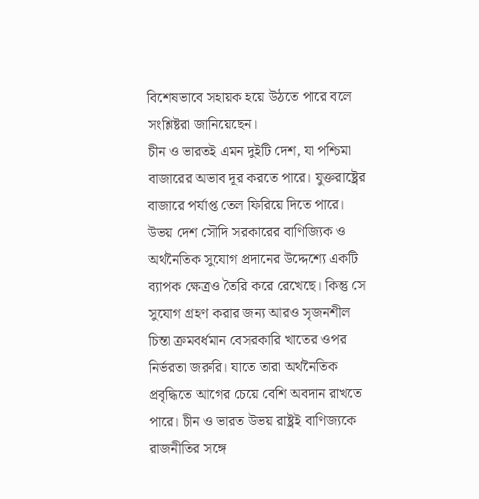বিশেষভাবে সহায়ক হয়ে উঠতে পারে বলে সংশ্লিষ্টরা জানিয়েছেন।
চীন ও ভারতই এমন দুইটি দেশ, যা পশ্চিমা বাজারের অভাব দূর করতে পারে। যুক্তরাষ্ট্রের বাজারে পর্যাপ্ত তেল ফিরিয়ে দিতে পারে। উভয় দেশ সৌদি সরকারের বাণিজ্যিক ও অর্থনৈতিক সুযোগ প্রদানের উদ্দেশ্যে একটি ব্যাপক ক্ষেত্রও তৈরি করে রেখেছে। কিন্তু সে সুযোগ গ্রহণ করার জন্য আরও সৃজনশীল চিন্তা ক্রমবর্ধমান বেসরকারি খাতের ওপর নির্ভরতা জরুরি। যাতে তারা অর্থনৈতিক প্রবৃদ্ধিতে আগের চেয়ে বেশি অবদান রাখতে পারে। চীন ও ভারত উভয় রাষ্ট্রই বাণিজ্যকে রাজনীতির সঙ্গে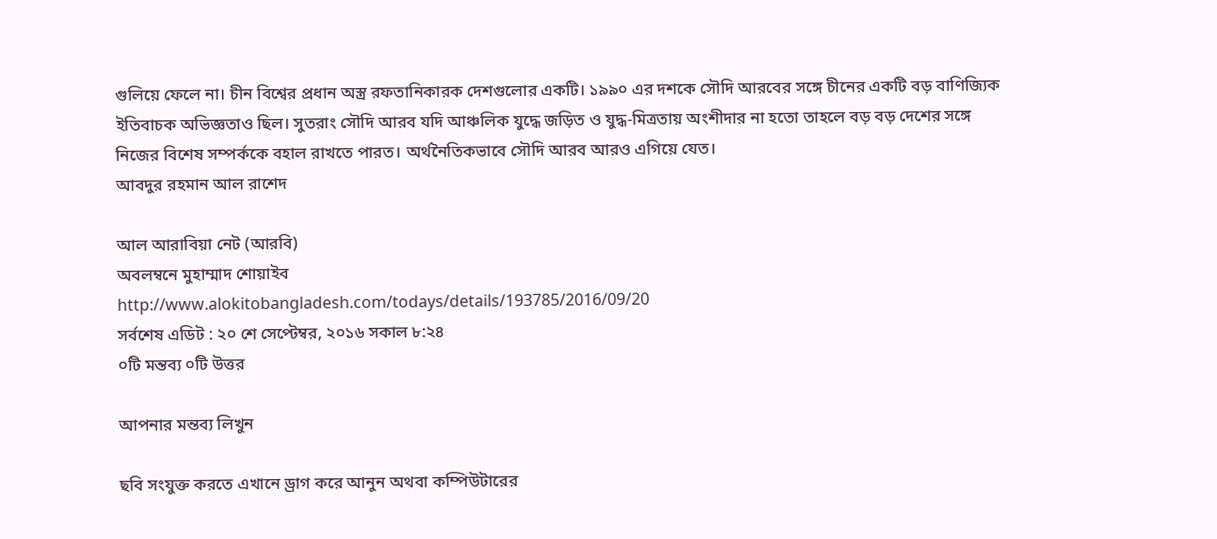গুলিয়ে ফেলে না। চীন বিশ্বের প্রধান অস্ত্র রফতানিকারক দেশগুলোর একটি। ১৯৯০ এর দশকে সৌদি আরবের সঙ্গে চীনের একটি বড় বাণিজ্যিক ইতিবাচক অভিজ্ঞতাও ছিল। সুতরাং সৌদি আরব যদি আঞ্চলিক যুদ্ধে জড়িত ও যুদ্ধ-মিত্রতায় অংশীদার না হতো তাহলে বড় বড় দেশের সঙ্গে নিজের বিশেষ সম্পর্ককে বহাল রাখতে পারত। অর্থনৈতিকভাবে সৌদি আরব আরও এগিয়ে যেত।
আবদুর রহমান আল রাশেদ

আল আরাবিয়া নেট (আরবি)
অবলম্বনে মুহাম্মাদ শোয়াইব
http://www.alokitobangladesh.com/todays/details/193785/2016/09/20
সর্বশেষ এডিট : ২০ শে সেপ্টেম্বর, ২০১৬ সকাল ৮:২৪
০টি মন্তব্য ০টি উত্তর

আপনার মন্তব্য লিখুন

ছবি সংযুক্ত করতে এখানে ড্রাগ করে আনুন অথবা কম্পিউটারের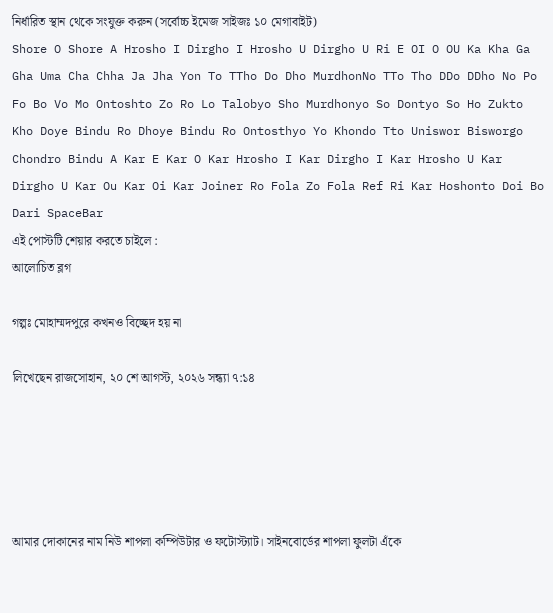নির্ধারিত স্থান থেকে সংযুক্ত করুন (সর্বোচ্চ ইমেজ সাইজঃ ১০ মেগাবাইট)
Shore O Shore A Hrosho I Dirgho I Hrosho U Dirgho U Ri E OI O OU Ka Kha Ga Gha Uma Cha Chha Ja Jha Yon To TTho Do Dho MurdhonNo TTo Tho DDo DDho No Po Fo Bo Vo Mo Ontoshto Zo Ro Lo Talobyo Sho Murdhonyo So Dontyo So Ho Zukto Kho Doye Bindu Ro Dhoye Bindu Ro Ontosthyo Yo Khondo Tto Uniswor Bisworgo Chondro Bindu A Kar E Kar O Kar Hrosho I Kar Dirgho I Kar Hrosho U Kar Dirgho U Kar Ou Kar Oi Kar Joiner Ro Fola Zo Fola Ref Ri Kar Hoshonto Doi Bo Dari SpaceBar
এই পোস্টটি শেয়ার করতে চাইলে :
আলোচিত ব্লগ

গল্পঃ মোহাম্মদপুরে কখনও বিচ্ছেদ হয় না

লিখেছেন রাজসোহান, ২০ শে আগস্ট, ২০২৬ সন্ধ্যা ৭:১৪





আমার দোকানের নাম নিউ শাপলা কম্পিউটার ও ফটোস্ট্যাট। সাইনবোর্ডের শাপলা ফুলটা এঁকে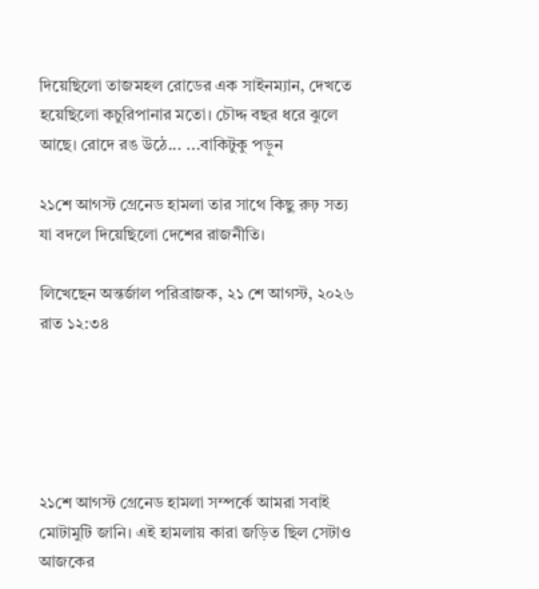দিয়েছিলো তাজমহল রোডের এক সাইনম্যান, দেখতে হয়েছিলো কচুরিপানার মতো। চৌদ্দ বছর ধরে ঝুলে আছে। রোদে রঙ উঠে... ...বাকিটুকু পড়ুন

২১শে আগস্ট গ্রেনেড হামলা তার সাথে কিছু রুঢ় সত্য যা বদলে দিয়েছিলো দেশের রাজনীতি।

লিখেছেন অন্তর্জাল পরিব্রাজক, ২১ শে আগস্ট, ২০২৬ রাত ১২:৩৪





২১শে আগস্ট গ্রেনেড হামলা সম্পর্কে আমরা সবাই মোটামুটি জানি। এই হামলায় কারা জড়িত ছিল সেটাও আজকের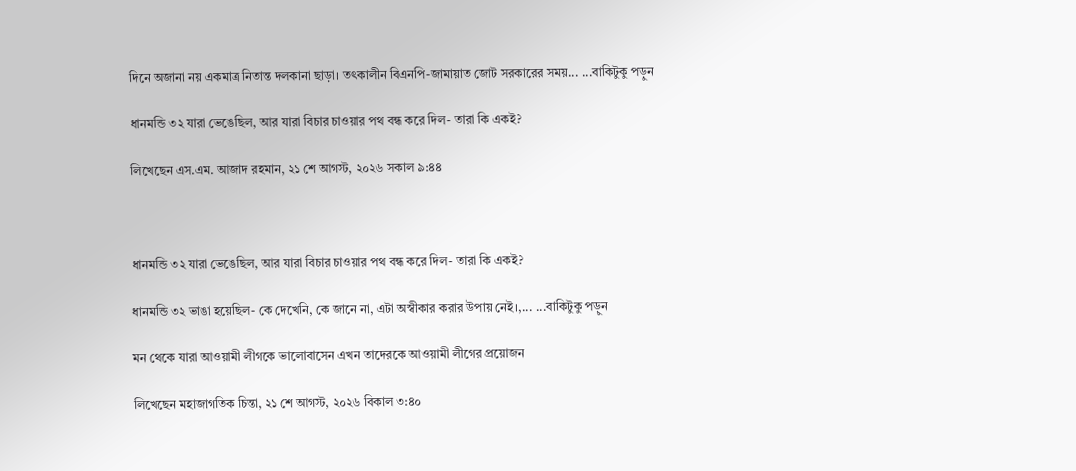দিনে অজানা নয় একমাত্র নিতান্ত দলকানা ছাড়া। তৎকালীন বিএনপি-জামায়াত জোট সরকারের সময়... ...বাকিটুকু পড়ুন

ধানমন্ডি ৩২ যারা ভেঙেছিল, আর যারা বিচার চাওয়ার পথ বন্ধ করে দিল- তারা কি একই?

লিখেছেন এস.এম. আজাদ রহমান, ২১ শে আগস্ট, ২০২৬ সকাল ৯:৪৪



ধানমন্ডি ৩২ যারা ভেঙেছিল, আর যারা বিচার চাওয়ার পথ বন্ধ করে দিল- তারা কি একই?

ধানমন্ডি ৩২ ভাঙা হয়েছিল- কে দেখেনি, কে জানে না, এটা অস্বীকার করার উপায় নেই।,... ...বাকিটুকু পড়ুন

মন থেকে যারা আওয়ামী লীগকে ভালোবাসেন এখন তাদেরকে আওয়ামী লীগের প্রয়োজন

লিখেছেন মহাজাগতিক চিন্তা, ২১ শে আগস্ট, ২০২৬ বিকাল ৩:৪০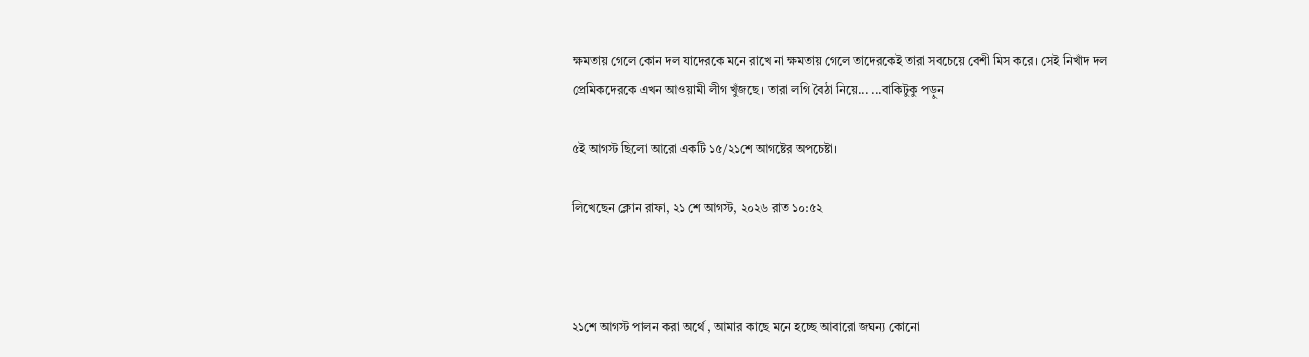ক্ষমতায় গেলে কোন দল যাদেরকে মনে রাখে না ক্ষমতায় গেলে তাদেরকেই তারা সবচেয়ে বেশী মিস করে। সেই নিখাঁদ দল প্রেমিকদেরকে এখন আওয়ামী লীগ খুঁজছে। তারা লগি বৈঠা নিয়ে... ...বাকিটুকু পড়ুন

৫ই আগস্ট ছিলো আরো একটি ১৫/২১শে আগষ্টের অপচেষ্টা।

লিখেছেন ক্লোন রাফা, ২১ শে আগস্ট, ২০২৬ রাত ১০:৫২



২১শে আগস্ট পালন করা অর্থে , আমার কাছে মনে হচ্ছে আবারো জঘন্য কোনো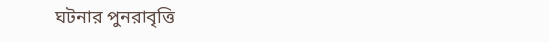ঘটনার পুনরাবৃত্তি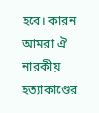হবে। কারন আমরা ঐ নারকীয় হত্যাকাণ্ডের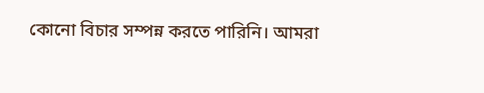কোনো বিচার সম্পন্ন করতে পারিনি। আমরা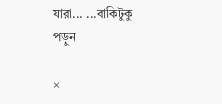যারা... ...বাকিটুকু পড়ুন

×